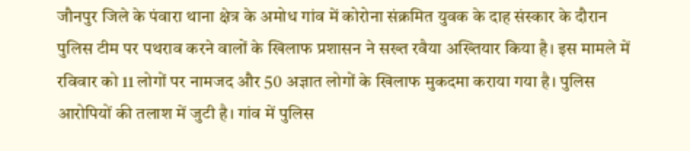जौनपुर जिले के पंवारा थाना क्षेत्र के अमोध गांव में कोरोना संक्रमित युवक के दाह संस्कार के दौरान पुलिस टीम पर पथराव करने वालों के खिलाफ प्रशासन ने सख्त रवैया अख्तियार किया है। इस मामले में रविवार को 11 लोगों पर नामजद और 50 अज्ञात लोगों के खिलाफ मुकदमा कराया गया है। पुलिस आरोपियों की तलाश में जुटी है। गांव में पुलिस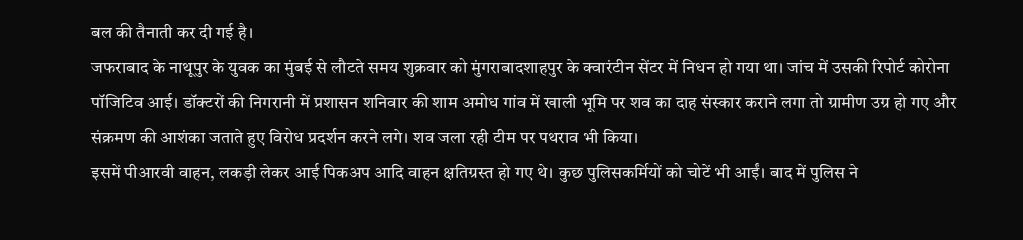बल की तैनाती कर दी गई है।
जफराबाद के नाथूपुर के युवक का मुंबई से लौटते समय शुक्रवार को मुंगराबादशाहपुर के क्वारंटीन सेंटर में निधन हो गया था। जांच में उसकी रिपोर्ट कोरोना पॉजिटिव आई। डॉक्टरों की निगरानी में प्रशासन शनिवार की शाम अमोध गांव में खाली भूमि पर शव का दाह संस्कार कराने लगा तो ग्रामीण उग्र हो गए और संक्रमण की आशंका जताते हुए विरोध प्रदर्शन करने लगे। शव जला रही टीम पर पथराव भी किया।
इसमें पीआरवी वाहन, लकड़ी लेकर आई पिकअप आदि वाहन क्षतिग्रस्त हो गए थे। कुछ पुलिसकर्मियों को चोटें भी आईं। बाद में पुलिस ने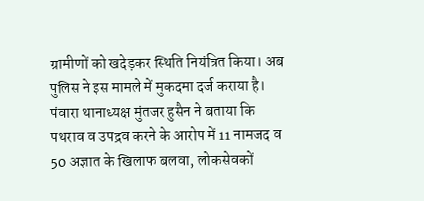ग्रामीणों को खदेड़कर स्थिति नियंत्रित किया। अब पुलिस ने इस मामले में मुकदमा दर्ज कराया है। पंवारा थानाध्यक्ष मुंतजर हुसैन ने बताया कि पथराव व उपद्रव करने के आरोप में 11 नामजद व 50 अज्ञात के खिलाफ बलवा, लोकसेवकों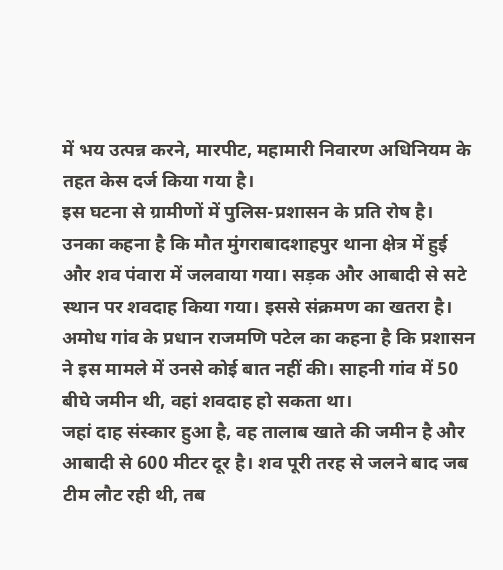में भय उत्पन्न करने, मारपीट, महामारी निवारण अधिनियम के तहत केस दर्ज किया गया है।
इस घटना से ग्रामीणों में पुलिस-प्रशासन के प्रति रोष है। उनका कहना है कि मौत मुंगराबादशाहपुर थाना क्षेत्र में हुई और शव पंवारा में जलवाया गया। सड़क और आबादी से सटे स्थान पर शवदाह किया गया। इससे संक्रमण का खतरा है। अमोध गांव के प्रधान राजमणि पटेल का कहना है कि प्रशासन ने इस मामले में उनसे कोई बात नहीं की। साहनी गांव में 50 बीघे जमीन थी, वहां शवदाह हो सकता था।
जहां दाह संस्कार हुआ है, वह तालाब खाते की जमीन है और आबादी से 600 मीटर दूर है। शव पूरी तरह से जलने बाद जब टीम लौट रही थी, तब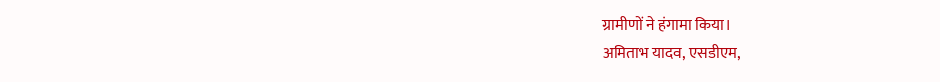ग्रामीणों ने हंगामा किया।
अमिताभ यादव, एसडीएम,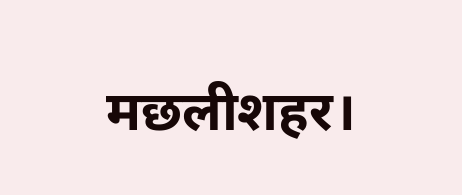मछलीशहर।